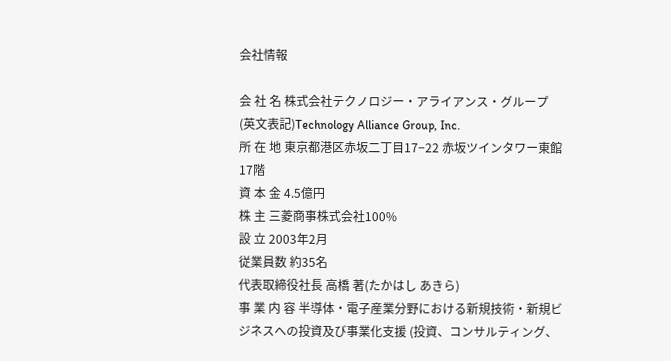会社情報

会 社 名 株式会社テクノロジー・アライアンス・グループ
(英文表記)Technology Alliance Group, Inc.
所 在 地 東京都港区赤坂二丁目17−22 赤坂ツインタワー東館17階
資 本 金 4.5億円
株 主 三菱商事株式会社100%
設 立 2003年2月
従業員数 約35名
代表取締役社長 高橋 著(たかはし あきら)
事 業 内 容 半導体・電子産業分野における新規技術・新規ビジネスへの投資及び事業化支援 (投資、コンサルティング、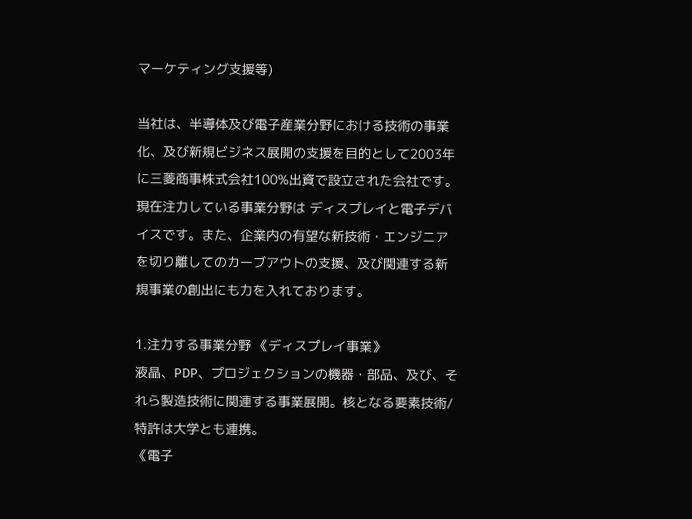マーケティング支援等)

当社は、半導体及び電子産業分野における技術の事業化、及び新規ビジネス展開の支援を目的として2003年に三菱商事株式会社100%出資で設立された会社です。
現在注力している事業分野は ディスプレイと電子デバイスです。また、企業内の有望な新技術・エンジニアを切り離してのカーブアウトの支援、及び関連する新規事業の創出にも力を入れております。

1.注力する事業分野 《ディスプレイ事業》
液晶、PDP、プロジェクションの機器・部品、及び、それら製造技術に関連する事業展開。核となる要素技術/特許は大学とも連携。
《電子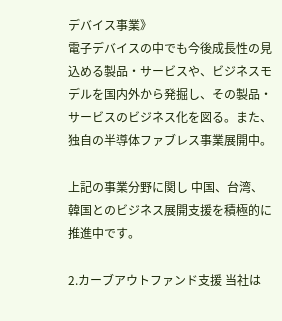デバイス事業》
電子デバイスの中でも今後成長性の見込める製品・サービスや、ビジネスモデルを国内外から発掘し、その製品・サービスのビジネス化を図る。また、独自の半導体ファブレス事業展開中。

上記の事業分野に関し 中国、台湾、韓国とのビジネス展開支援を積極的に推進中です。

2.カーブアウトファンド支援 当社は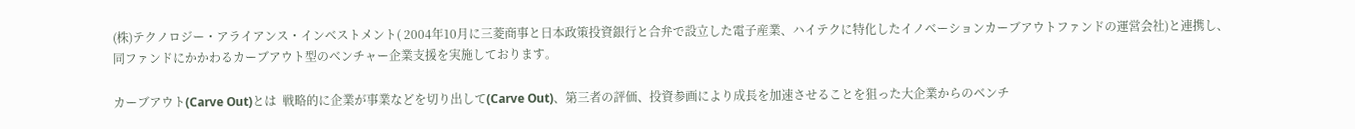(株)テクノロジー・アライアンス・インベストメント( 2004年10月に三菱商事と日本政策投資銀行と合弁で設立した電子産業、ハイテクに特化したイノベーションカーブアウトファンドの運営会社)と連携し、同ファンドにかかわるカーブアウト型のベンチャー企業支援を実施しております。

カーブアウト(Carve Out)とは  戦略的に企業が事業などを切り出して(Carve Out)、第三者の評価、投資参画により成長を加速させることを狙った大企業からのベンチ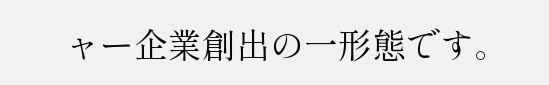ャー企業創出の一形態です。